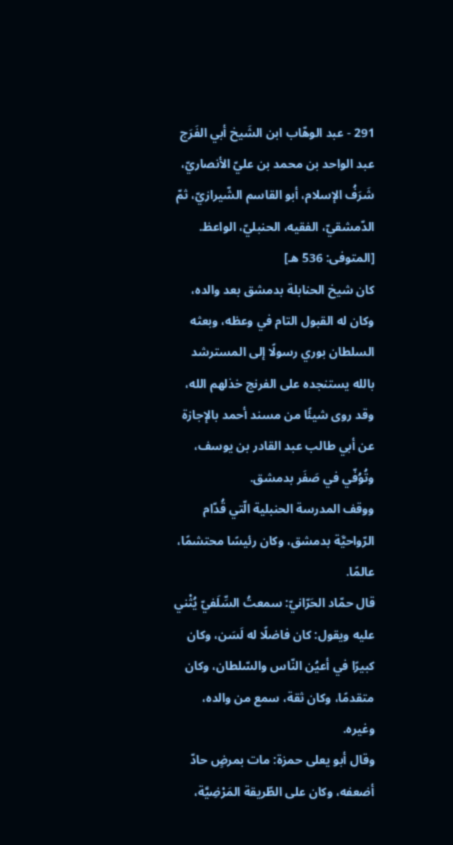291 - عبد الوهّاب ابن الشَيخ أبي الفَرَج عبد الواحد بن محمد بن عليّ الأنصاريّ، شَرَفُ الإسلام، أبو القاسم الشّيرازيّ، ثمّ الدّمشقيّ، الفقيه، الحنبليّ، الواعظ. [المتوفى: 536 هـ]
كان شيخ الحنابلة بدمشق بعد والده، وكان له القبول التام في وعظه، وبعثه السلطان بوري رسولًا إلى المسترشد بالله يستنجده على الفرنج خذلهم الله، وقد روى شيئًا من مسند أحمد بالإجازة عن أبي طالب عبد القادر بن يوسف، وتُوُفّي في صَفَر بدمشق.
ووقف المدرسة الحنبلية الّتي قُدّام الرّواحيَّة بدمشق، وكان رئيسًا محتشمًا، عالمًا.
قال حمّاد الحَرّانيّ: سمعتُ السِّلَفيّ يُثْني عليه ويقول: كان فاضلًا له لَسَن، وكان كبيرًا في أعيُن النّاس والسّلطان، وكان متقدمًا، وكان ثقة، سمع من والده، وغيره.
وقال أبو يعلى حمزة: مات بمرضٍ حادّ أضعفه، وكان على الطّريقة المَرْضِيَّة،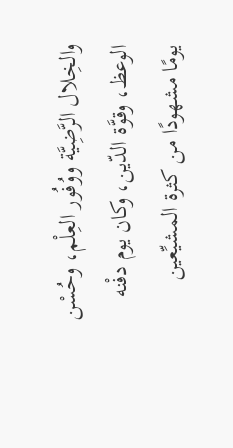والخِلال الرَّضِيَّة ووُفُور العِلْم، وحُسْن الوعظ، وقوَّة الدّين، وكان يوم دفْنه يومًا مشهودًا من كثرة المشيِّعين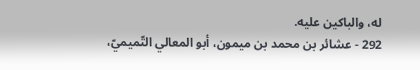له، والباكين عليه.
292 - عشائر بن محمد بن ميمون، أبو المعالي التّميميّ،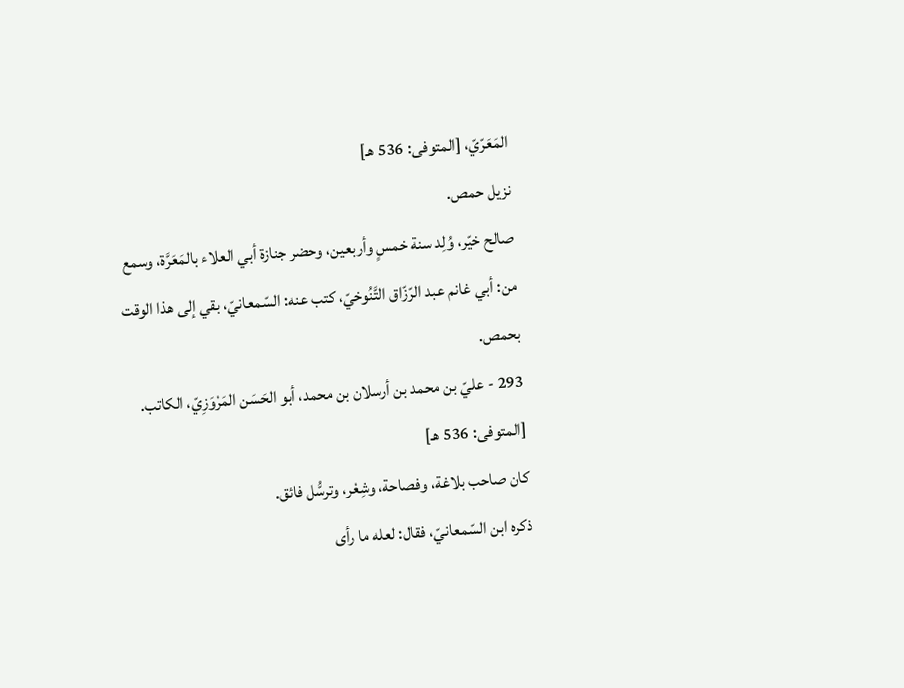المَعَرّيّ، [المتوفى: 536 هـ]
نزيل حمص.
صالح خيّر، وُلِد سنة خمسٍ وأربعين، وحضر جنازة أبي العلاء بالمَعَرَّة، وسمع من: أبي غانم عبد الرّزّاق التَّنُوخيّ، كتب عنه: السّمعانيّ، بقي إلى هذا الوقت بحمص.
293 - عليّ بن محمد بن أرسلان بن محمد، أبو الحَسَن المَرْوَزِيّ، الكاتب. [المتوفى: 536 هـ]
كان صاحب بلاغة، وفصاحة، وشِعْر، وترسُّل فائق.
ذكره ابن السّمعانيّ، فقال: لعله ما رأى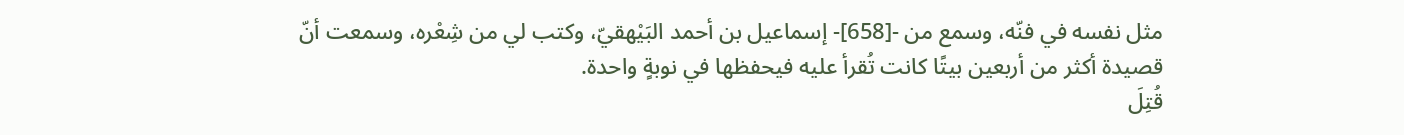مثل نفسه في فنّه، وسمع من -[658]- إسماعيل بن أحمد البَيْهقيّ، وكتب لي من شِعْره، وسمعت أنّ قصيدة أكثر من أربعين بيتًا كانت تُقرأ عليه فيحفظها في نوبةٍ واحدة.
قُتِلَ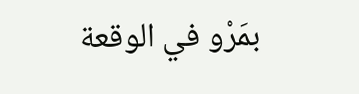بمَرْو في الوقعة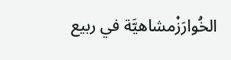الخُوارَزْمشاهيَّة في ربيع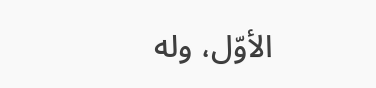الأوّل، وله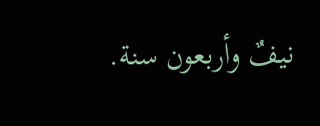نيفٌ وأربعون سنة.